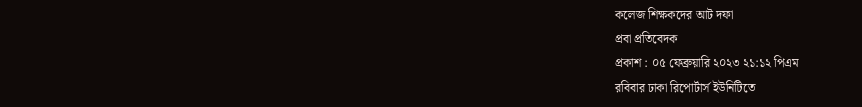কলেজ শিক্ষকদের আট দফা
প্রবা প্রতিবেদক
প্রকাশ : ০৫ ফেব্রুয়ারি ২০২৩ ২১:১২ পিএম
রবিবার ঢাকা রিপোর্টার্স ইউনিটিতে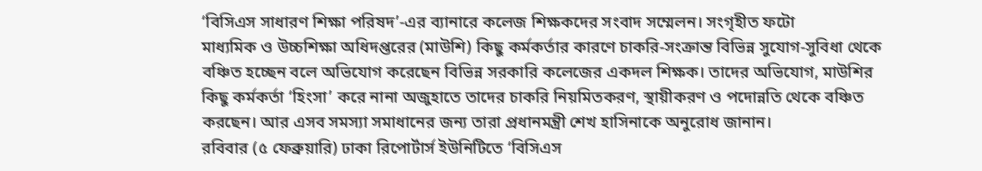‘বিসিএস সাধারণ শিক্ষা পরিষদ’-এর ব্যানারে কলেজ শিক্ষকদের সংবাদ সম্মেলন। সংগৃহীত ফটো
মাধ্যমিক ও উচ্চশিক্ষা অধিদপ্তরের (মাউশি) কিছু কর্মকর্তার কারণে চাকরি-সংক্রান্ত বিভিন্ন সুযোগ-সুবিধা থেকে বঞ্চিত হচ্ছেন বলে অভিযোগ করেছেন বিভিন্ন সরকারি কলেজের একদল শিক্ষক। তাদের অভিযোগ, মাউশির কিছু কর্মকর্তা ‘হিংসা’ করে নানা অজুহাতে তাদের চাকরি নিয়মিতকরণ, স্থায়ীকরণ ও পদোন্নতি থেকে বঞ্চিত করছেন। আর এসব সমস্যা সমাধানের জন্য তারা প্রধানমন্ত্রী শেখ হাসিনাকে অনুরোধ জানান।
রবিবার (৫ ফেব্রুয়ারি) ঢাকা রিপোর্টার্স ইউনিটিতে ‘বিসিএস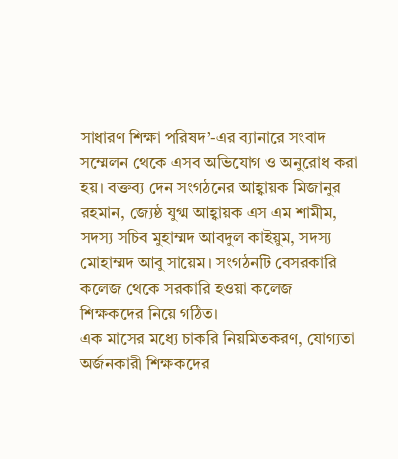সাধারণ শিক্ষা পরিষদ’-এর ব্যানারে সংবাদ সম্মেলন থেকে এসব অভিযোগ ও অনুরোধ করা হয়। বক্তব্য দেন সংগঠনের আহ্বায়ক মিজানুর রহমান, জ্যেষ্ঠ যুগ্ম আহ্বায়ক এস এম শামীম, সদস্য সচিব মুহাম্মদ আবদুল কাইয়ুম, সদস্য মোহাম্মদ আবু সায়েম। সংগঠনটি বেসরকারি কলেজ থেকে সরকারি হওয়া কলেজ শিক্ষকদের নিয়ে গঠিত।
এক মাসের মধ্যে চাকরি নিয়মিতকরণ, যোগ্যতা অর্জনকারী শিক্ষকদের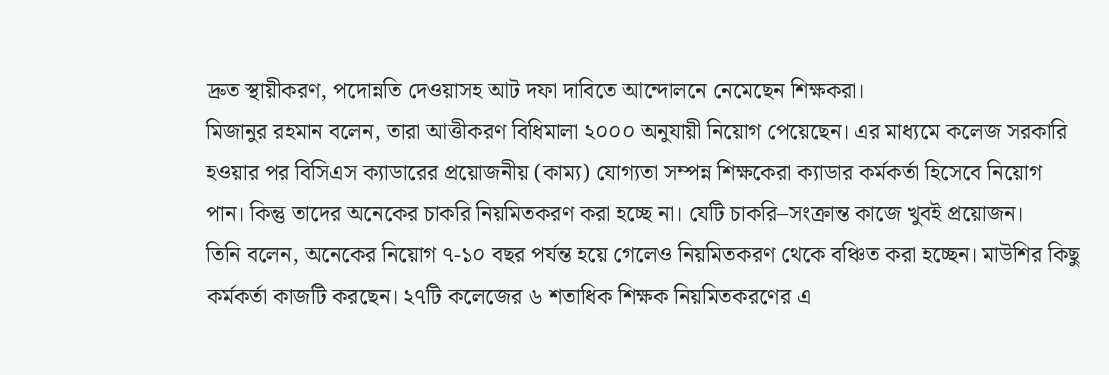দ্রুত স্থায়ীকরণ, পদোন্নতি দেওয়াসহ আট দফা দাবিতে আন্দোলনে নেমেছেন শিক্ষকরা।
মিজানুর রহমান বলেন, তারা আত্তীকরণ বিধিমালা ২০০০ অনুযায়ী নিয়োগ পেয়েছেন। এর মাধ্যমে কলেজ সরকারি হওয়ার পর বিসিএস ক্যাডারের প্রয়োজনীয় (কাম্য) যোগ্যতা সম্পন্ন শিক্ষকেরা ক্যাডার কর্মকর্তা হিসেবে নিয়োগ পান। কিন্তু তাদের অনেকের চাকরি নিয়মিতকরণ করা হচ্ছে না। যেটি চাকরি–সংক্রান্ত কাজে খুবই প্রয়োজন।
তিনি বলেন, অনেকের নিয়োগ ৭-১০ বছর পর্যন্ত হয়ে গেলেও নিয়মিতকরণ থেকে বঞ্চিত করা হচ্ছেন। মাউশির কিছু কর্মকর্তা কাজটি করছেন। ২৭টি কলেজের ৬ শতাধিক শিক্ষক নিয়মিতকরণের এ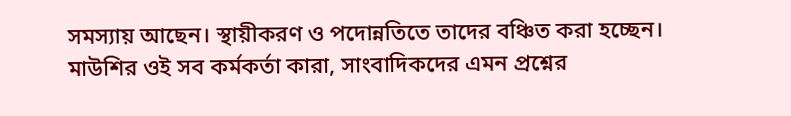সমস্যায় আছেন। স্থায়ীকরণ ও পদোন্নতিতে তাদের বঞ্চিত করা হচ্ছেন।
মাউশির ওই সব কর্মকর্তা কারা, সাংবাদিকদের এমন প্রশ্নের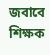জবাবে শিক্ষক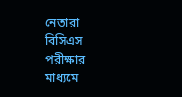নেতারা বিসিএস পরীক্ষার মাধ্যমে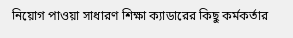নিয়োগ পাওয়া সাধারণ শিক্ষা ক্যাডারের কিছু কর্মকর্তার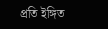প্রতি ইঙ্গিত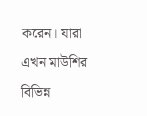করেন। যারা এখন মাউশির বিভিন্ন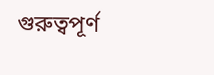গুরুত্বপূর্ণ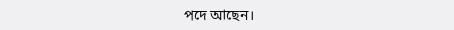পদে আছেন।